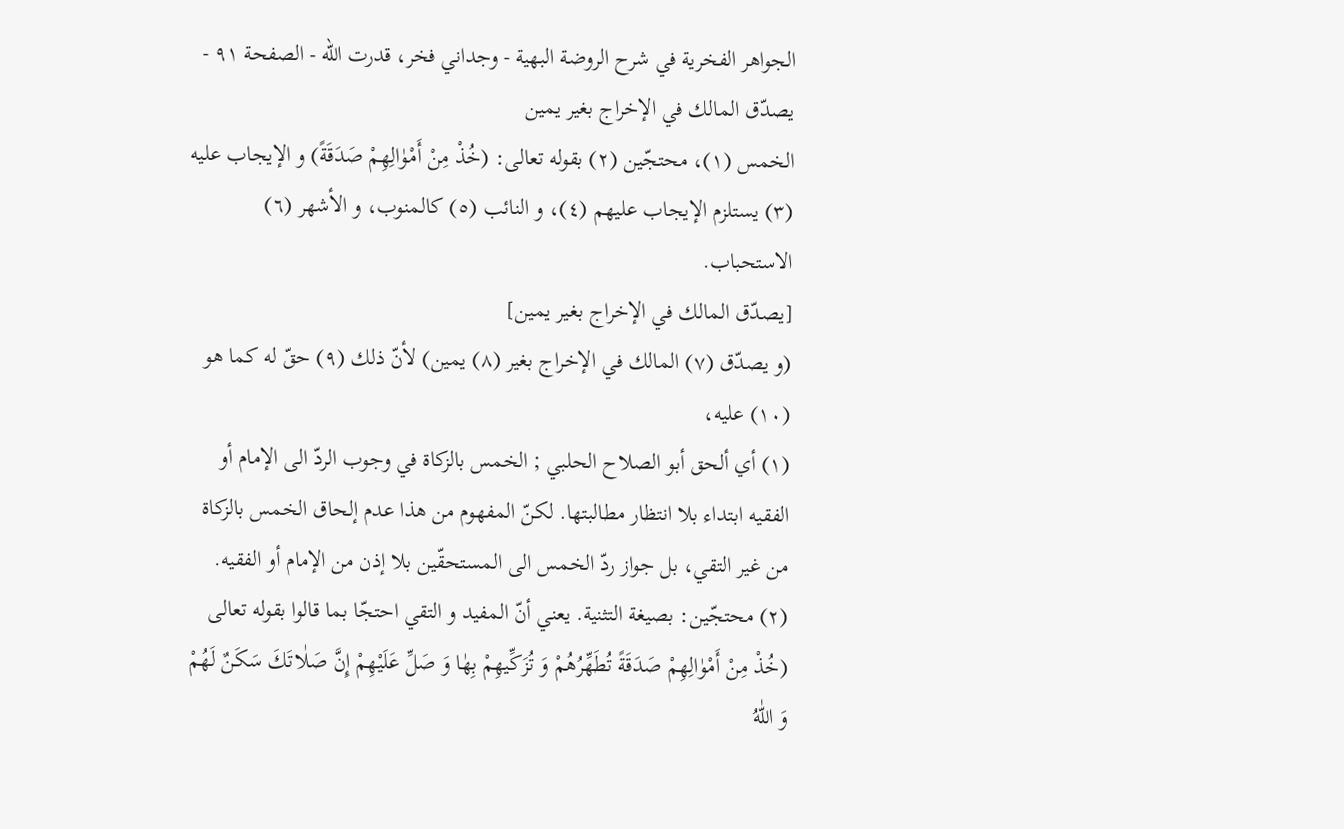الجواهر الفخرية في شرح الروضة البهية - وجداني فخر، قدرت الله - الصفحة ٩١ - يصدّق المالك في الإخراج بغير يمين
الخمس (١)، محتجّين (٢) بقوله تعالى: (خُذْ مِنْ أَمْوٰالِهِمْ صَدَقَةً) و الإيجاب عليه (٣) يستلزم الإيجاب عليهم (٤)، و النائب (٥) كالمنوب، و الأشهر (٦) الاستحباب.
[يصدّق المالك في الإخراج بغير يمين]
(و يصدّق (٧) المالك في الإخراج بغير (٨) يمين) لأنّ ذلك (٩) حقّ له كما هو (١٠) عليه،
(١) أي ألحق أبو الصلاح الحلبي ; الخمس بالزكاة في وجوب الردّ الى الإمام أو الفقيه ابتداء بلا انتظار مطالبتها. لكنّ المفهوم من هذا عدم إلحاق الخمس بالزكاة من غير التقي، بل جواز ردّ الخمس الى المستحقّين بلا إذن من الإمام أو الفقيه.
(٢) محتجّين: بصيغة التثنية. يعني أنّ المفيد و التقي احتجّا بما قالوا بقوله تعالى (خُذْ مِنْ أَمْوٰالِهِمْ صَدَقَةً تُطَهِّرُهُمْ وَ تُزَكِّيهِمْ بِهٰا وَ صَلِّ عَلَيْهِمْ إِنَّ صَلٰاتَكَ سَكَنٌ لَهُمْ وَ اللّٰهُ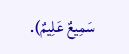سَمِيعٌ عَلِيمٌ).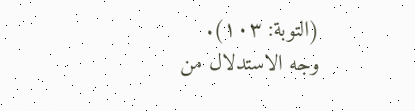(التوبة: ١٠٣).
وجه الاستدلال من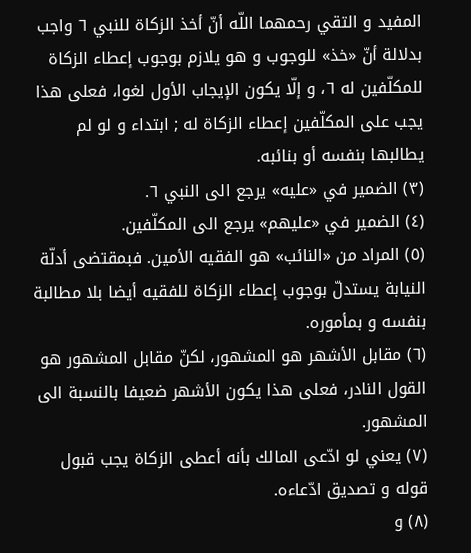المفيد و التقي رحمهما اللّه أنّ أخذ الزكاة للنبي ٦ واجب بدلالة أنّ «خذ» للوجوب و هو يلازم بوجوب إعطاء الزكاة للمكلّفين له ٦، و إلّا يكون الإيجاب الأول لغوا، فعلى هذا يجب على المكلّفين إعطاء الزكاة له ; ابتداء و لو لم يطالبها بنفسه أو بنائبه.
(٣) الضمير في «عليه» يرجع الى النبي ٦.
(٤) الضمير في «عليهم» يرجع الى المكلّفين.
(٥) المراد من «النائب» هو الفقيه الأمين. فبمقتضى أدلّة النيابة يستدلّ بوجوب إعطاء الزكاة للفقيه أيضا بلا مطالبة بنفسه و بمأموره.
(٦) مقابل الأشهر هو المشهور، لكنّ مقابل المشهور هو القول النادر، فعلى هذا يكون الأشهر ضعيفا بالنسبة الى المشهور.
(٧) يعني لو ادّعى المالك بأنه أعطى الزكاة يجب قبول قوله و تصديق ادّعاءه.
(٨) و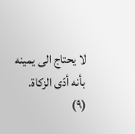لا يحتاج الى يمينه بأنه أدّى الزكاة.
(٩)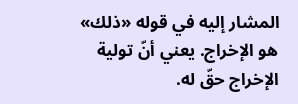المشار إليه في قوله «ذلك» هو الإخراج. يعني أنّ تولية الإخراج حقّ له.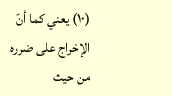(١٠) يعني كما أنّ الإخراج على ضرره من حيث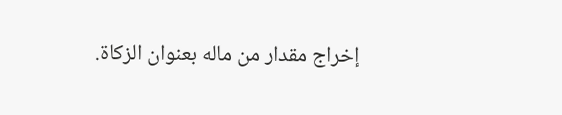إخراج مقدار من ماله بعنوان الزكاة.